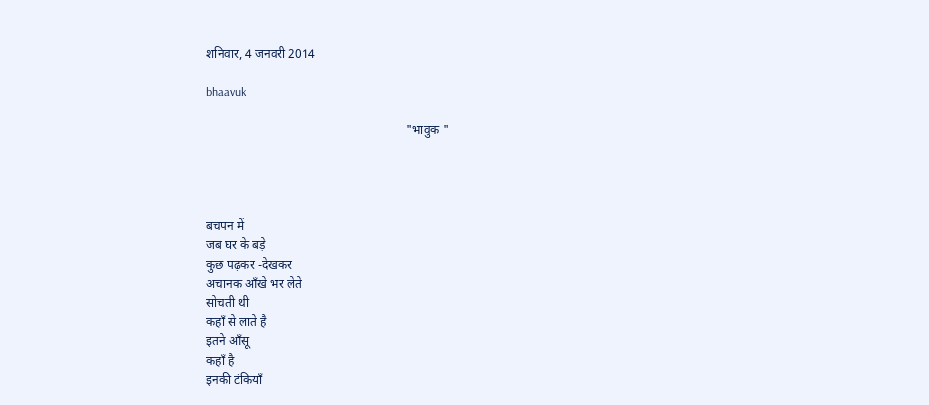शनिवार, 4 जनवरी 2014

bhaavuk

                                                                "भावुक "




बचपन में
जब घर के बड़े
कुछ पढ़कर -देखकर
अचानक आँखे भर लेते
सोचती थी
कहाँ से लाते है
इतने आँसू
कहाँ है
इनकी टंकियाँ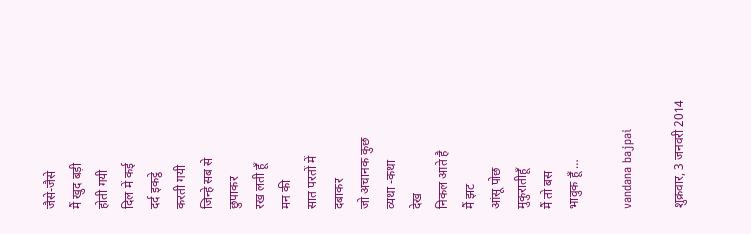जैसे-जैसे
मैं खुद बड़ी
होती गयी
दिल में कई
दर्द इकट्ठे
करती गयी
जिन्हे सब से
छुपाकर
रख लती हूँ
मन की
सात परतों में
दबाकर
जो अचानक कुछ
व्यथा -कथा
देख
निकल आते है
मैं झट
आंसू पोछ
मुकुरातीहूँ
मैं तो बस
भावुक हूँ …

vandana bajpai

शुक्रवार, 3 जनवरी 2014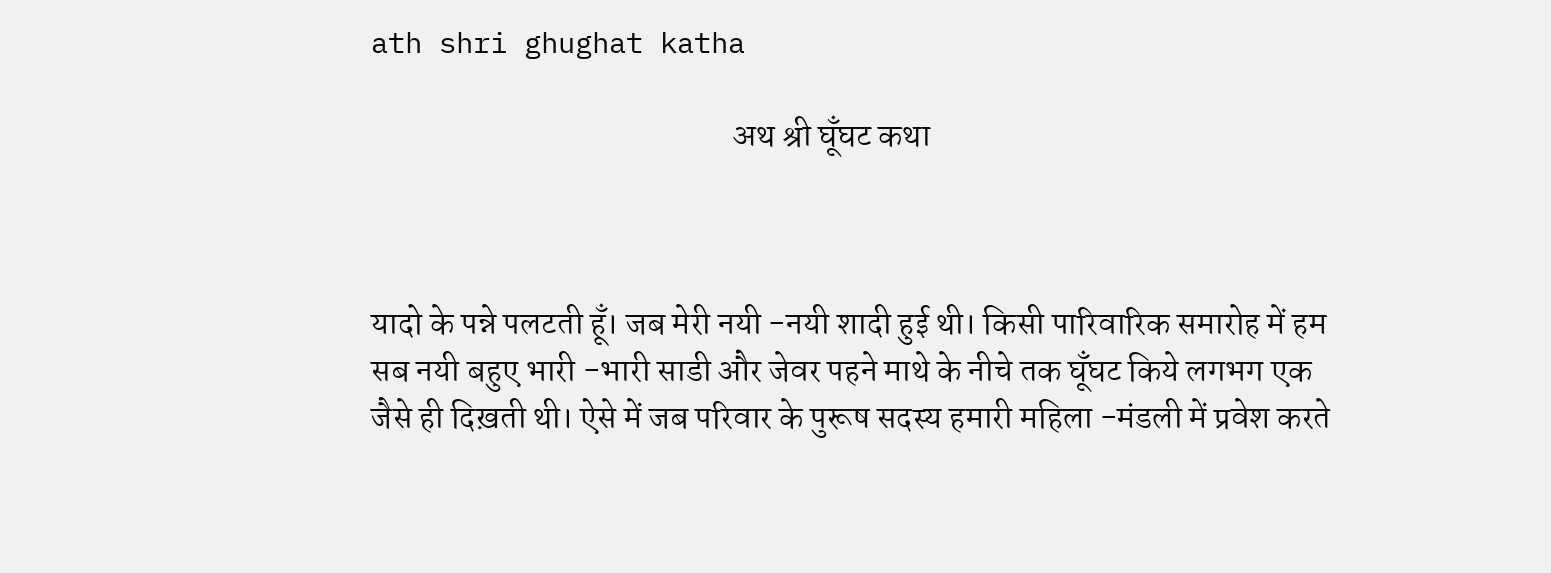ath shri ghughat katha

                                                      अथ श्री घूँघट कथा



यादो के पन्ने पलटती हूँ। जब मेरी नयी -नयी शादी हुई थी। किसी पारिवारिक समारोह में हम सब नयी बहुए भारी -भारी साडी और जेवर पहने माथे के नीचे तक घूँघट किये लगभग एक जैसे ही दिख़ती थी। ऐसे में जब परिवार के पुरूष सदस्य हमारी महिला -मंडली में प्रवेश करते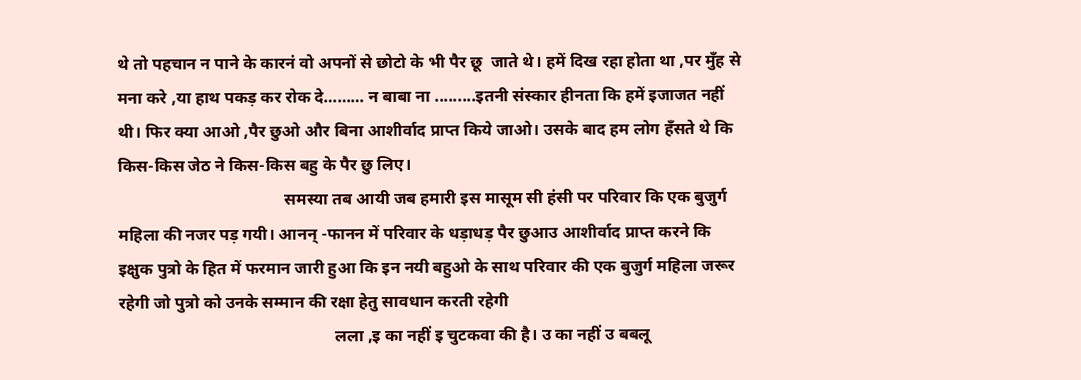थे तो पहचान न पाने के कारनं वो अपनों से छोटो के भी पैर छू  जाते थे। हमें दिख रहा होता था ,पर मुँह से मना करे ,या हाथ पकड़ कर रोक दे……… न बाबा ना .........इतनी संस्कार हीनता कि हमें इजाजत नहीं थी। फिर क्या आओ ,पैर छुओ और बिना आशीर्वाद प्राप्त किये जाओ। उसके बाद हम लोग हँसते थे कि किस-किस जेठ ने किस-किस बहु के पैर छु लिए।
                                        समस्या तब आयी जब हमारी इस मासूम सी हंसी पर परिवार कि एक बुजुर्ग महिला की नजर पड़ गयी। आनन् -फानन में परिवार के धड़ाधड़ पैर छुआउ आशीर्वाद प्राप्त करने कि इक्षुक पुत्रो के हित में फरमान जारी हुआ कि इन नयी बहुओ के साथ परिवार की एक बुजुर्ग महिला जरूर रहेगी जो पुत्रो को उनके सम्मान की रक्षा हेतु सावधान करती रहेगी
                                                    लला ,इ का नहीं इ चुटकवा की है। उ का नहीं उ बबलू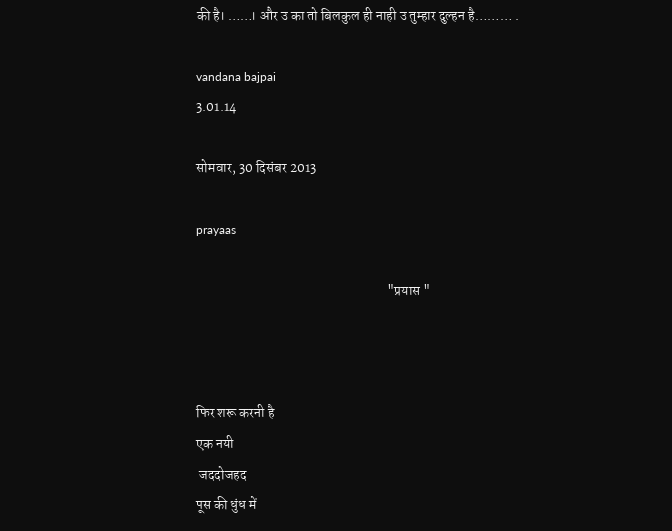की है। ……। और उ का तो बिलकुल ही नाही उ तुम्हार दुल्हन है……… .

vandana bajpai
3.01.14

सोमवार, 30 दिसंबर 2013

prayaas

                                                                     "प्रयास "



फिर शरू करनी है
एक नयी
 जददोजहद
पूस की धुंध में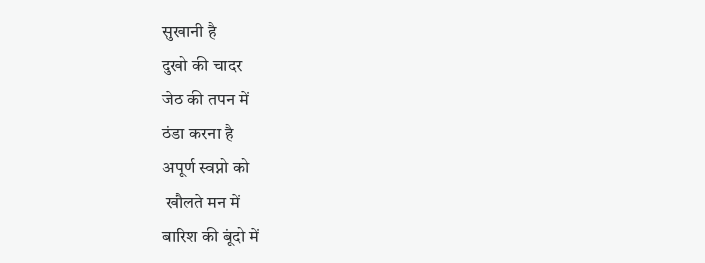सुखानी है
दुखो की चादर
जेठ की तपन में
ठंडा करना है
अपूर्ण स्वप्नो को
 खौलते मन में
बारिश की बूंदो में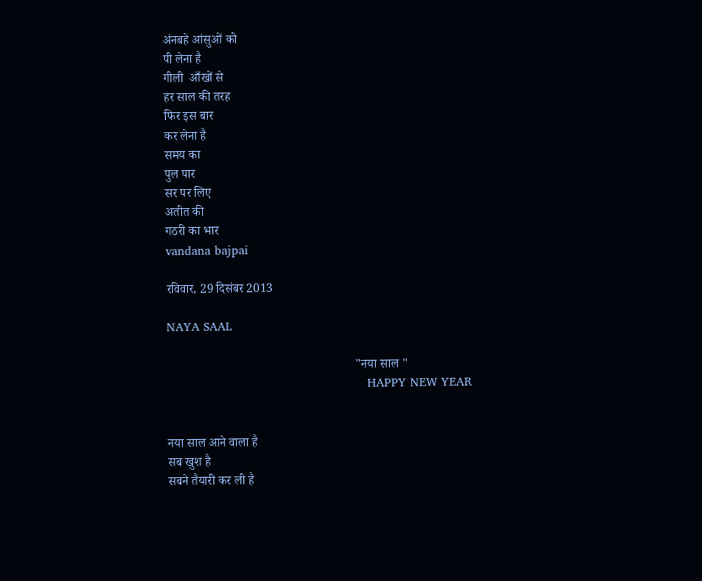अंनबहे आंसुओं को
पी लेना है
गीली  आँखों से
हर साल की तरह
फिर इस बार
कर लेना है
समय का
पुल पार
सर पर लिए
अतीत की
गठरी का भार
vandana bajpai

रविवार, 29 दिसंबर 2013

NAYA SAAL

                                                            "नया साल "
                                                  HAPPY NEW YEAR


नया साल आने वाला है
सब खुश है
सबने तैयारी कर ली है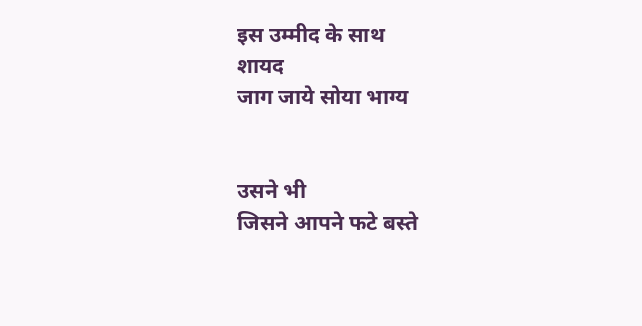इस उम्मीद के साथ
शायद
जाग जाये सोया भाग्य


उसने भी
जिसने आपने फटे बस्ते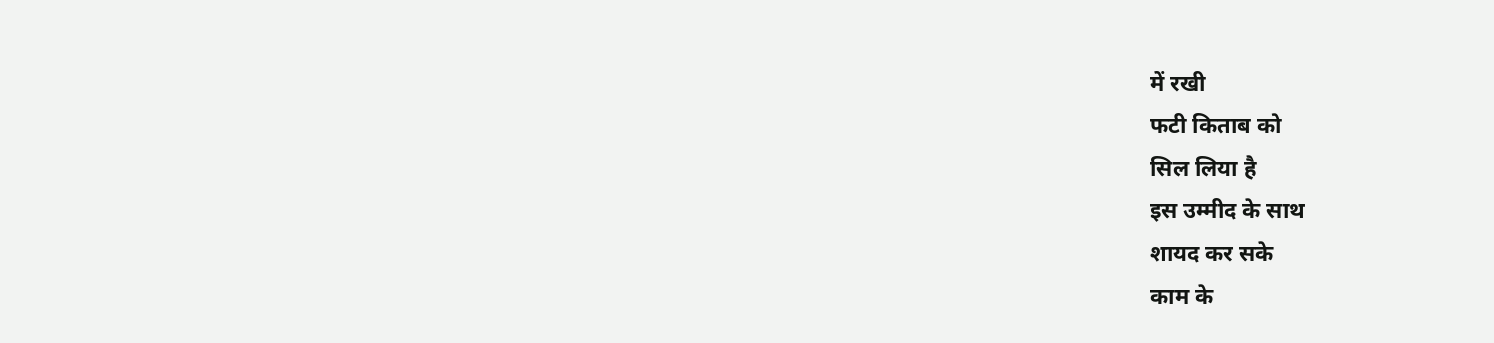में रखी
फटी किताब को
सिल लिया है
इस उम्मीद के साथ
शायद कर सके
काम के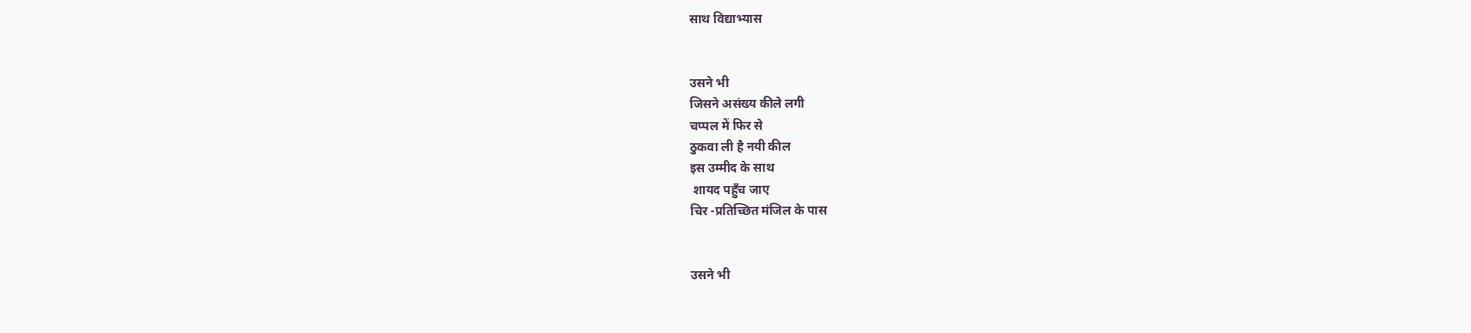साथ विद्याभ्यास


उसने भी
जिसने असंख्य कीले लगी
चप्पल में फिर से
ठुकवा ली है नयी कील
इस उम्मीद के साथ
 शायद पहुँच जाए
चिर -प्रतिच्छित मंजिल के पास


उसने भी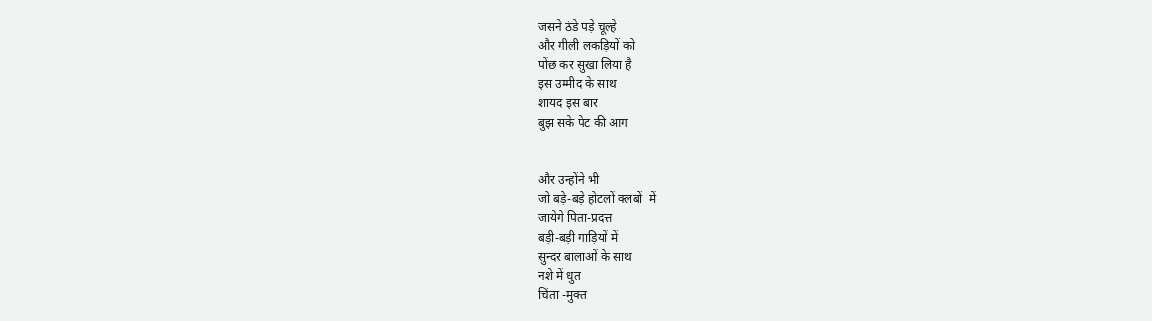जसने ठंडे पड़े चूल्हे
और गीली लकड़ियों को
पोंछ कर सुखा लिया है
इस उम्मीद के साथ
शायद इस बार
बुझ सके पेट की आग


और उन्होंने भी
जो बड़े-बड़े होटलों क्लबों  में
जायेगे पिता-प्रदत्त
बड़ी-बड़ी गाड़ियों में
सुन्दर बालाओं के साथ
नशे में धुत
चिंता -मुक्त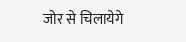जोर से चिलायेगे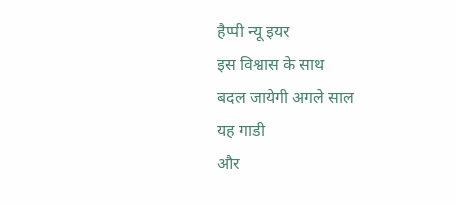हैप्पी न्यू इयर
इस विश्वास के साथ
बदल जायेगी अगले साल
यह गाडी
और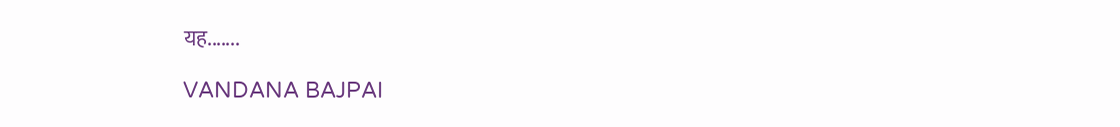यह.......

VANDANA BAJPAI